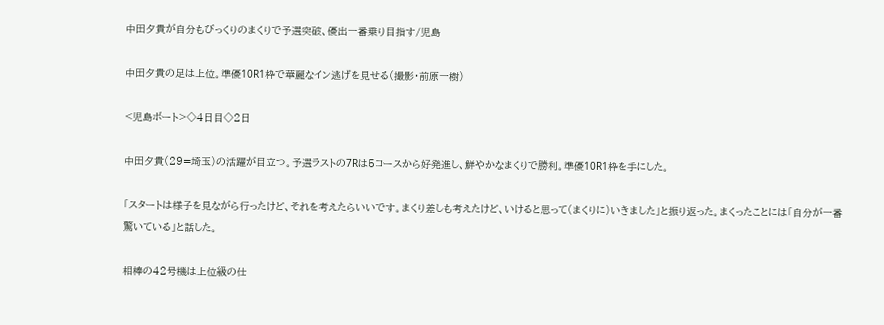中田夕貴が自分もびっくりのまくりで予選突破、優出一番乗り目指す/児島

中田夕貴の足は上位。準優10R1枠で華麗なイン逃げを見せる(撮影・前原一樹)

<児島ボート>◇4日目◇2日

中田夕貴(29=埼玉)の活躍が目立つ。予選ラストの7Rは5コースから好発進し、鮮やかなまくりで勝利。準優10R1枠を手にした。

「スタートは様子を見ながら行ったけど、それを考えたらいいです。まくり差しも考えたけど、いけると思って(まくりに)いきました」と振り返った。まくったことには「自分が一番驚いている」と話した。

相棒の42号機は上位級の仕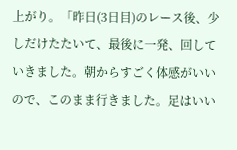上がり。「昨日(3日目)のレース後、少しだけたたいて、最後に一発、回していきました。朝からすごく体感がいいので、このまま行きました。足はいい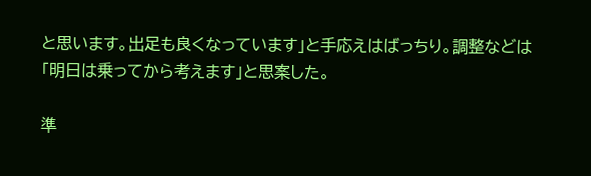と思います。出足も良くなっています」と手応えはばっちり。調整などは「明日は乗ってから考えます」と思案した。

準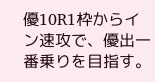優10R1枠からイン速攻で、優出一番乗りを目指す。